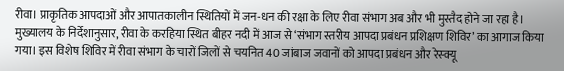रीवा। प्राकृतिक आपदाओं और आपातकालीन स्थितियों में जन-धन की रक्षा के लिए रीवा संभाग अब और भी मुस्तैद होने जा रहा है। मुख्यालय के निर्देशानुसार, रीवा के करहिया स्थित बीहर नदी में आज से ‘संभाग स्तरीय आपदा प्रबंधन प्रशिक्षण शिविर’ का आगाज किया गया। इस विशेष शिविर में रीवा संभाग के चारों जिलों से चयनित 40 जांबाज जवानों को आपदा प्रबंधन और रेस्क्यू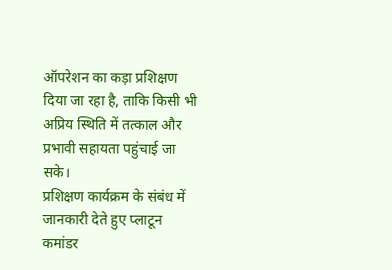ऑपरेशन का कड़ा प्रशिक्षण दिया जा रहा है, ताकि किसी भी अप्रिय स्थिति में तत्काल और प्रभावी सहायता पहुंचाई जा सके।
प्रशिक्षण कार्यक्रम के संबंध में जानकारी देते हुए प्लाटून कमांडर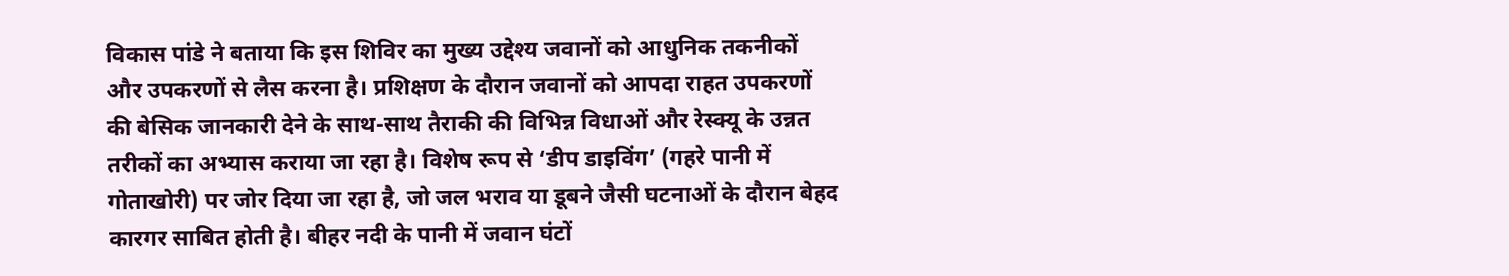विकास पांडे ने बताया कि इस शिविर का मुख्य उद्देश्य जवानों को आधुनिक तकनीकों और उपकरणों से लैस करना है। प्रशिक्षण के दौरान जवानों को आपदा राहत उपकरणों की बेसिक जानकारी देने के साथ-साथ तैराकी की विभिन्न विधाओं और रेस्क्यू के उन्नत तरीकों का अभ्यास कराया जा रहा है। विशेष रूप से ‘डीप डाइविंग’ (गहरे पानी में गोताखोरी) पर जोर दिया जा रहा है, जो जल भराव या डूबने जैसी घटनाओं के दौरान बेहद कारगर साबित होती है। बीहर नदी के पानी में जवान घंटों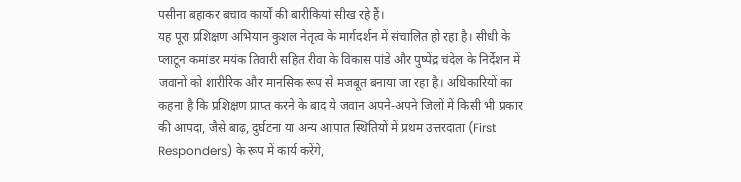पसीना बहाकर बचाव कार्यों की बारीकियां सीख रहे हैं।
यह पूरा प्रशिक्षण अभियान कुशल नेतृत्व के मार्गदर्शन में संचालित हो रहा है। सीधी के प्लाटून कमांडर मयंक तिवारी सहित रीवा के विकास पांडे और पुष्पेंद्र चंदेल के निर्देशन में जवानों को शारीरिक और मानसिक रूप से मजबूत बनाया जा रहा है। अधिकारियों का कहना है कि प्रशिक्षण प्राप्त करने के बाद ये जवान अपने-अपने जिलों में किसी भी प्रकार की आपदा, जैसे बाढ़, दुर्घटना या अन्य आपात स्थितियों में प्रथम उत्तरदाता (First Responders) के रूप में कार्य करेंगे,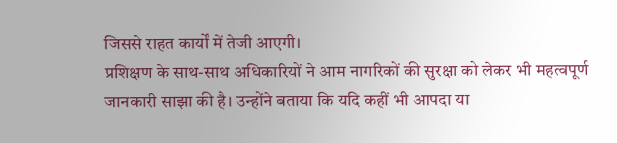जिससे राहत कार्यों में तेजी आएगी।
प्रशिक्षण के साथ-साथ अधिकारियों ने आम नागरिकों की सुरक्षा को लेकर भी महत्वपूर्ण जानकारी साझा की है। उन्होंने बताया कि यदि कहीं भी आपदा या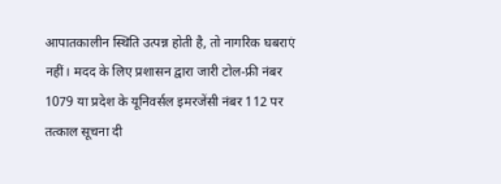आपातकालीन स्थिति उत्पन्न होती है, तो नागरिक घबराएं नहीं। मदद के लिए प्रशासन द्वारा जारी टोल-फ्री नंबर 1079 या प्रदेश के यूनिवर्सल इमरजेंसी नंबर 112 पर तत्काल सूचना दी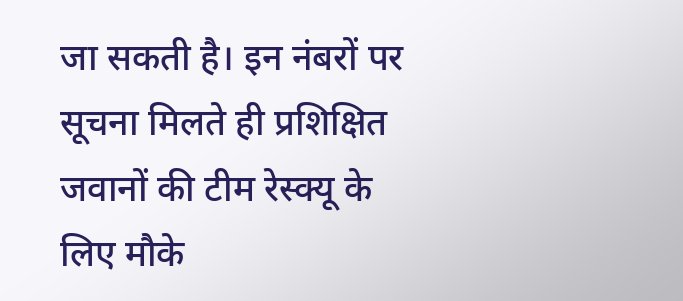जा सकती है। इन नंबरों पर सूचना मिलते ही प्रशिक्षित जवानों की टीम रेस्क्यू के लिए मौके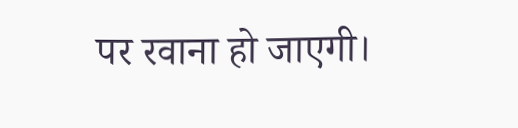पर रवाना हो जाएगी।